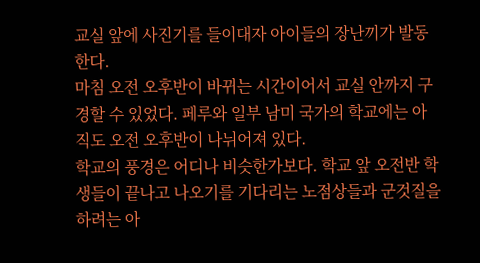교실 앞에 사진기를 들이대자 아이들의 장난끼가 발동한다.
마침 오전 오후반이 바뀌는 시간이어서 교실 안까지 구경할 수 있었다. 페루와 일부 남미 국가의 학교에는 아직도 오전 오후반이 나뉘어져 있다.
학교의 풍경은 어디나 비슷한가보다. 학교 앞 오전반 학생들이 끝나고 나오기를 기다리는 노점상들과 군것질을 하려는 아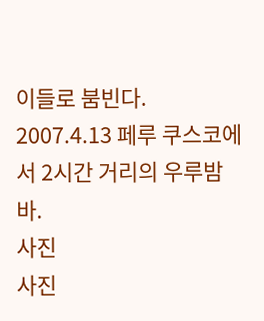이들로 붐빈다.
2007.4.13 페루 쿠스코에서 2시간 거리의 우루밤바.
사진
사진